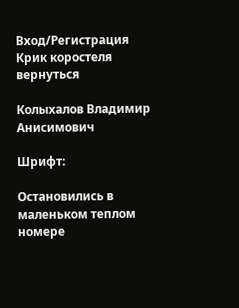Вход/Регистрация
Крик коростеля
вернуться

Колыхалов Владимир Анисимович

Шрифт:

Остановились в маленьком теплом номере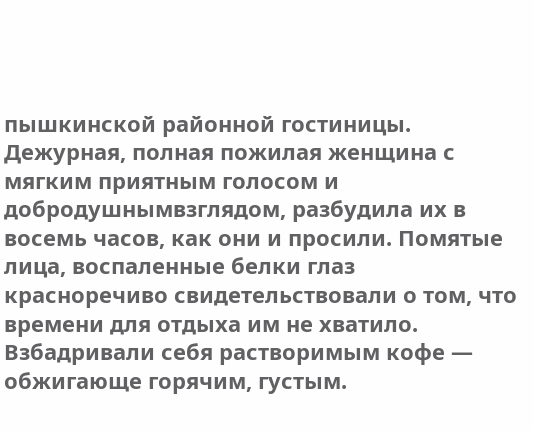пышкинской районной гостиницы. Дежурная, полная пожилая женщина с мягким приятным голосом и добродушнымвзглядом, разбудила их в восемь часов, как они и просили. Помятые лица, воспаленные белки глаз красноречиво свидетельствовали о том, что времени для отдыха им не хватило. Взбадривали себя растворимым кофе — обжигающе горячим, густым.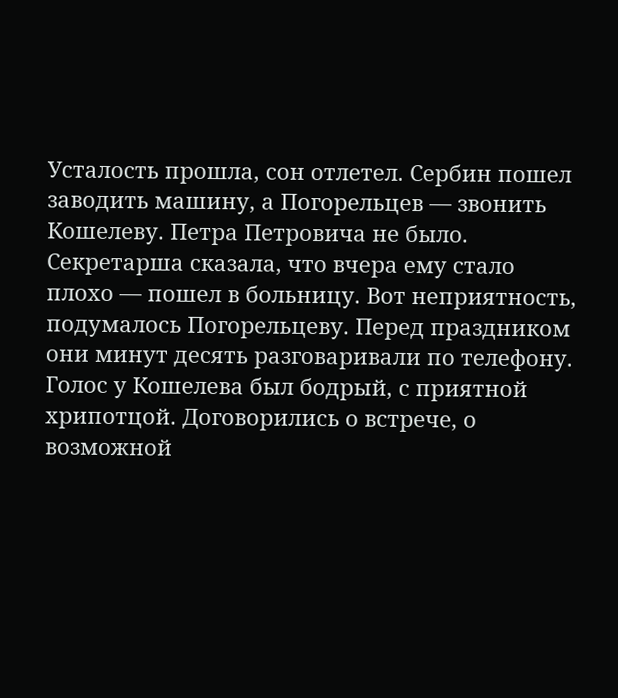Усталость прошла, сон отлетел. Сербин пошел заводить машину, а Погорельцев — звонить Кошелеву. Петра Петровича не было. Секретарша сказала, что вчера ему стало плохо — пошел в больницу. Вот неприятность, подумалось Погорельцеву. Перед праздником они минут десять разговаривали по телефону. Голос у Кошелева был бодрый, с приятной хрипотцой. Договорились о встрече, о возможной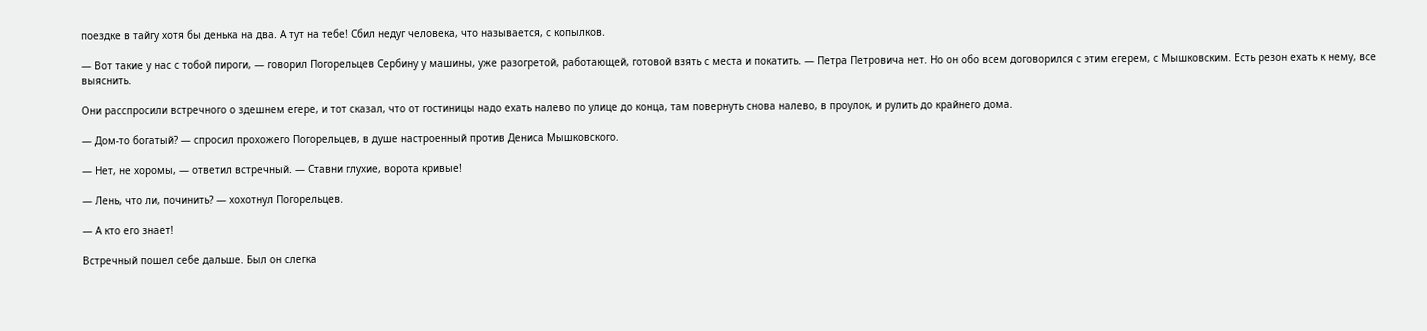поездке в тайгу хотя бы денька на два. А тут на тебе! Сбил недуг человека, что называется, с копылков.

— Вот такие у нас с тобой пироги, — говорил Погорельцев Сербину у машины, уже разогретой, работающей, готовой взять с места и покатить. — Петра Петровича нет. Но он обо всем договорился с этим егерем, с Мышковским. Есть резон ехать к нему, все выяснить.

Они расспросили встречного о здешнем егере, и тот сказал, что от гостиницы надо ехать налево по улице до конца, там повернуть снова налево, в проулок, и рулить до крайнего дома.

— Дом-то богатый? — спросил прохожего Погорельцев, в душе настроенный против Дениса Мышковского.

— Нет, не хоромы, — ответил встречный. — Ставни глухие, ворота кривые!

— Лень, что ли, починить? — хохотнул Погорельцев.

— А кто его знает!

Встречный пошел себе дальше. Был он слегка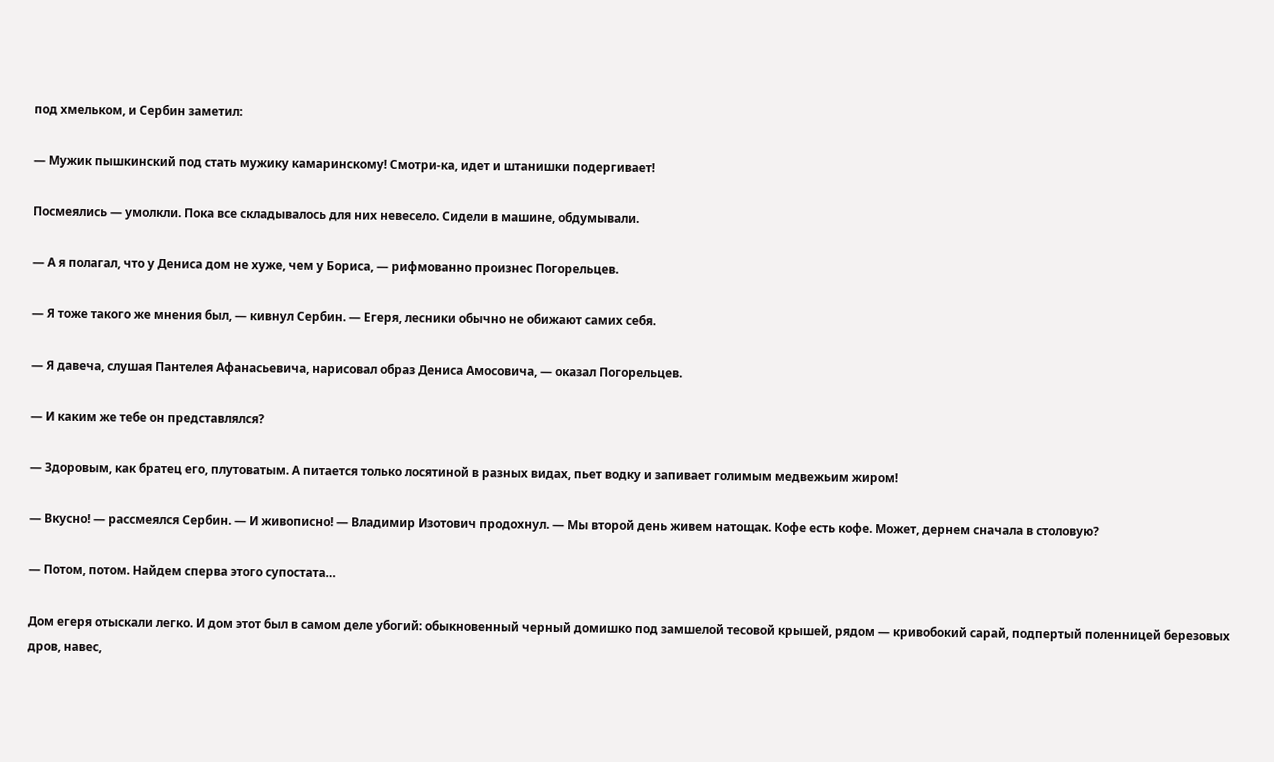под хмельком, и Сербин заметил:

— Мужик пышкинский под стать мужику камаринскому! Смотри-ка, идет и штанишки подергивает!

Посмеялись — умолкли. Пока все складывалось для них невесело. Сидели в машине, обдумывали.

— А я полагал, что у Дениса дом не хуже, чем у Бориса, — рифмованно произнес Погорельцев.

— Я тоже такого же мнения был, — кивнул Сербин. — Егеря, лесники обычно не обижают самих себя.

— Я давеча, слушая Пантелея Афанасьевича, нарисовал образ Дениса Амосовича, — оказал Погорельцев.

— И каким же тебе он представлялся?

— Здоровым, как братец его, плутоватым. А питается только лосятиной в разных видах, пьет водку и запивает голимым медвежьим жиром!

— Вкусно! — рассмеялся Сербин. — И живописно! — Владимир Изотович продохнул. — Мы второй день живем натощак. Кофе есть кофе. Может, дернем сначала в столовую?

— Потом, потом. Найдем сперва этого супостата…

Дом егеря отыскали легко. И дом этот был в самом деле убогий: обыкновенный черный домишко под замшелой тесовой крышей, рядом — кривобокий сарай, подпертый поленницей березовых дров, навес,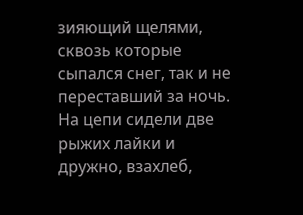зияющий щелями, сквозь которые сыпался снег, так и не переставший за ночь. На цепи сидели две рыжих лайки и дружно, взахлеб,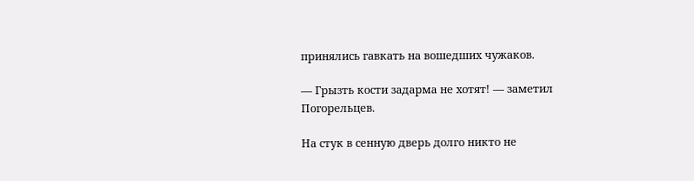принялись гавкать на вошедших чужаков.

— Грызть кости задарма не хотят! — заметил Погорельцев.

На стук в сенную дверь долго никто не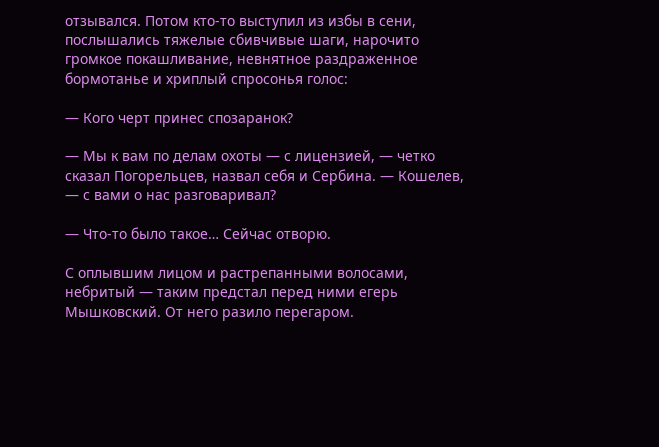отзывался. Потом кто-то выступил из избы в сени, послышались тяжелые сбивчивые шаги, нарочито громкое покашливание, невнятное раздраженное бормотанье и хриплый спросонья голос:

— Кого черт принес спозаранок?

— Мы к вам по делам охоты — с лицензией, — четко сказал Погорельцев, назвал себя и Сербина. — Кошелев, — с вами о нас разговаривал?

— Что-то было такое… Сейчас отворю.

С оплывшим лицом и растрепанными волосами, небритый — таким предстал перед ними егерь Мышковский. От него разило перегаром.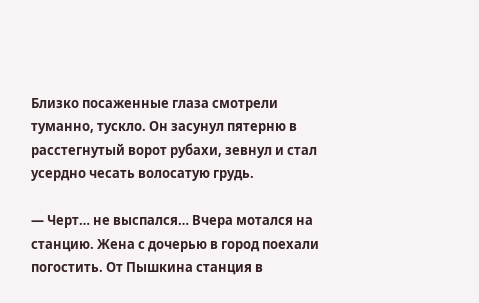Близко посаженные глаза смотрели туманно, тускло. Он засунул пятерню в расстегнутый ворот рубахи, зевнул и стал усердно чесать волосатую грудь.

— Черт… не выспался… Вчера мотался на станцию. Жена с дочерью в город поехали погостить. От Пышкина станция в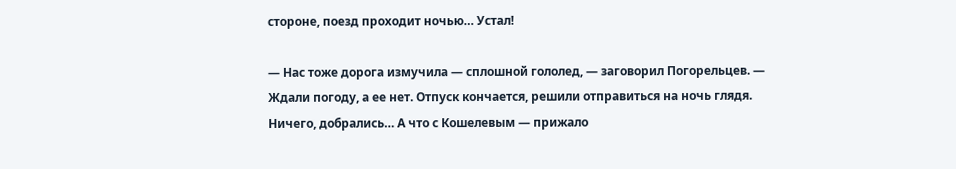стороне, поезд проходит ночью… Устал!

— Нас тоже дорога измучила — сплошной гололед, — заговорил Погорельцев. — Ждали погоду, а ее нет. Отпуск кончается, решили отправиться на ночь глядя. Ничего, добрались… А что с Кошелевым — прижало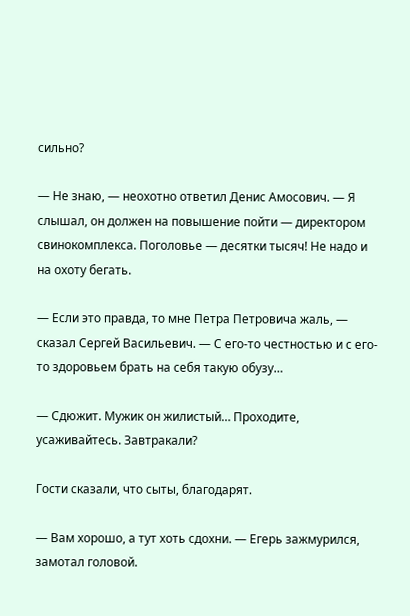сильно?

— Не знаю, — неохотно ответил Денис Амосович. — Я слышал, он должен на повышение пойти — директором свинокомплекса. Поголовье — десятки тысяч! Не надо и на охоту бегать.

— Если это правда, то мне Петра Петровича жаль, — сказал Сергей Васильевич. — С его-то честностью и с его-то здоровьем брать на себя такую обузу…

— Сдюжит. Мужик он жилистый… Проходите, усаживайтесь. Завтракали?

Гости сказали, что сыты, благодарят.

— Вам хорошо, а тут хоть сдохни. — Егерь зажмурился, замотал головой.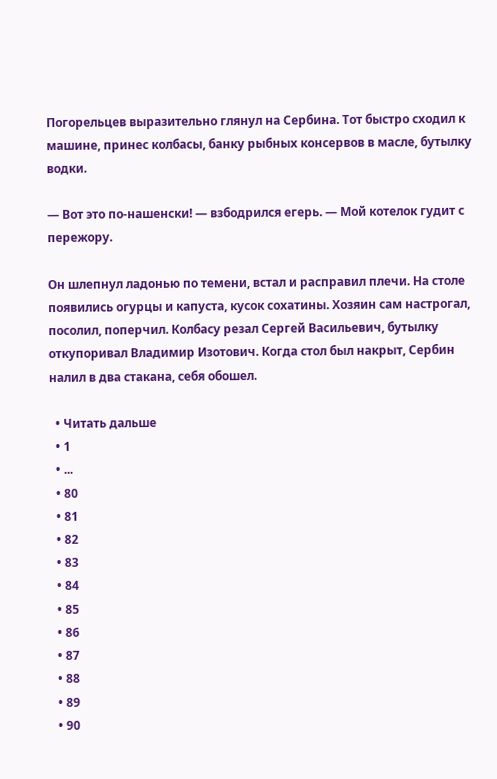Погорельцев выразительно глянул на Сербина. Тот быстро сходил к машине, принес колбасы, банку рыбных консервов в масле, бутылку водки.

— Вот это по-нашенски! — взбодрился егерь. — Мой котелок гудит с пережору.

Он шлепнул ладонью по темени, встал и расправил плечи. На столе появились огурцы и капуста, кусок сохатины. Хозяин сам настрогал, посолил, поперчил. Колбасу резал Сергей Васильевич, бутылку откупоривал Владимир Изотович. Когда стол был накрыт, Сербин налил в два стакана, себя обошел.

  • Читать дальше
  • 1
  • ...
  • 80
  • 81
  • 82
  • 83
  • 84
  • 85
  • 86
  • 87
  • 88
  • 89
  • 90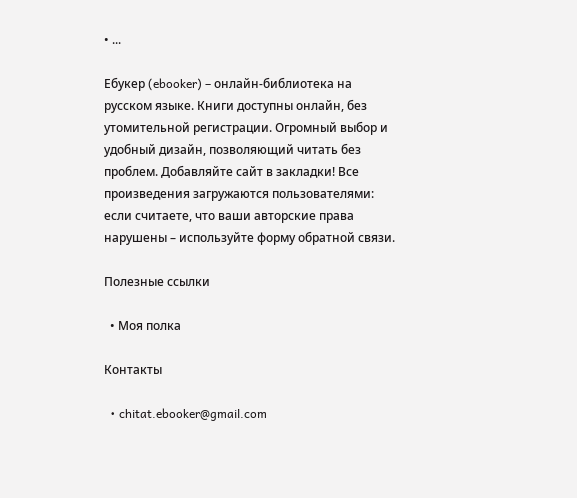• ...

Ебукер (ebooker) – онлайн-библиотека на русском языке. Книги доступны онлайн, без утомительной регистрации. Огромный выбор и удобный дизайн, позволяющий читать без проблем. Добавляйте сайт в закладки! Все произведения загружаются пользователями: если считаете, что ваши авторские права нарушены – используйте форму обратной связи.

Полезные ссылки

  • Моя полка

Контакты

  • chitat.ebooker@gmail.com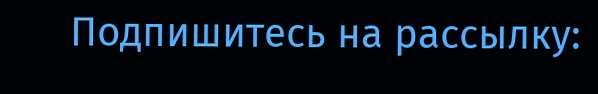Подпишитесь на рассылку: